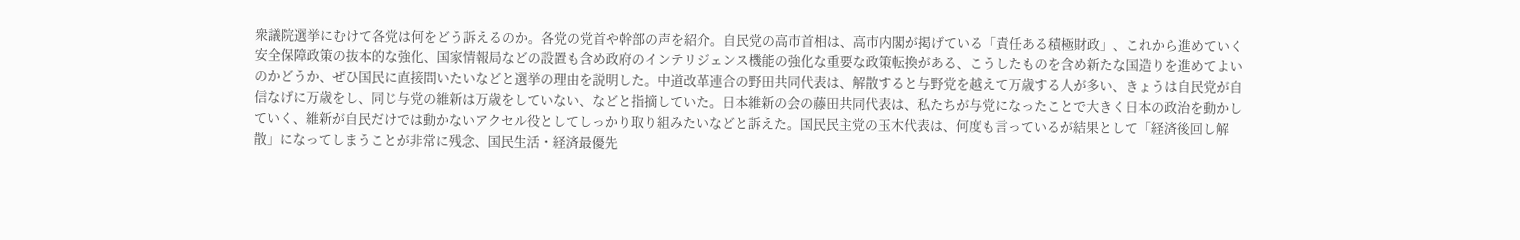衆議院選挙にむけて各党は何をどう訴えるのか。各党の党首や幹部の声を紹介。自民党の高市首相は、高市内閣が掲げている「責任ある積極財政」、これから進めていく安全保障政策の抜本的な強化、国家情報局などの設置も含め政府のインテリジェンス機能の強化な重要な政策転換がある、こうしたものを含め新たな国造りを進めてよいのかどうか、ぜひ国民に直接問いたいなどと選挙の理由を説明した。中道改革連合の野田共同代表は、解散すると与野党を越えて万歳する人が多い、きょうは自民党が自信なげに万歳をし、同じ与党の維新は万歳をしていない、などと指摘していた。日本維新の会の藤田共同代表は、私たちが与党になったことで大きく日本の政治を動かしていく、維新が自民だけでは動かないアクセル役としてしっかり取り組みたいなどと訴えた。国民民主党の玉木代表は、何度も言っているが結果として「経済後回し解散」になってしまうことが非常に残念、国民生活・経済最優先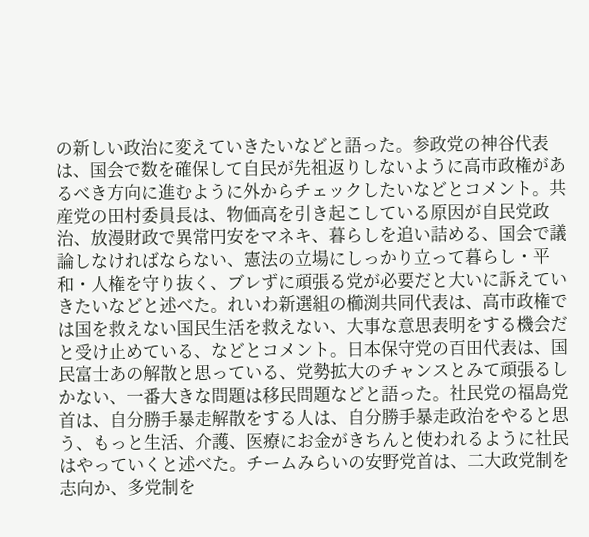の新しい政治に変えていきたいなどと語った。参政党の神谷代表は、国会で数を確保して自民が先祖返りしないように高市政権があるべき方向に進むように外からチェックしたいなどとコメント。共産党の田村委員長は、物価高を引き起こしている原因が自民党政治、放漫財政で異常円安をマネキ、暮らしを追い詰める、国会で議論しなければならない、憲法の立場にしっかり立って暮らし・平和・人権を守り抜く、ブレずに頑張る党が必要だと大いに訴えていきたいなどと述べた。れいわ新選組の櫛渕共同代表は、高市政権では国を救えない国民生活を救えない、大事な意思表明をする機会だと受け止めている、などとコメント。日本保守党の百田代表は、国民富士あの解散と思っている、党勢拡大のチャンスとみて頑張るしかない、一番大きな問題は移民問題などと語った。社民党の福島党首は、自分勝手暴走解散をする人は、自分勝手暴走政治をやると思う、もっと生活、介護、医療にお金がきちんと使われるように社民はやっていくと述べた。チームみらいの安野党首は、二大政党制を志向か、多党制を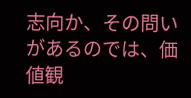志向か、その問いがあるのでは、価値観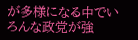が多様になる中でいろんな政党が強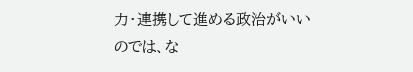力・連携して進める政治がいいのでは、な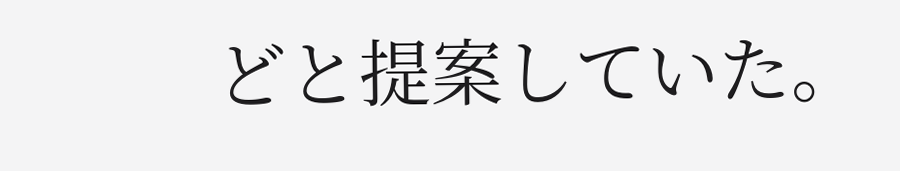どと提案していた。